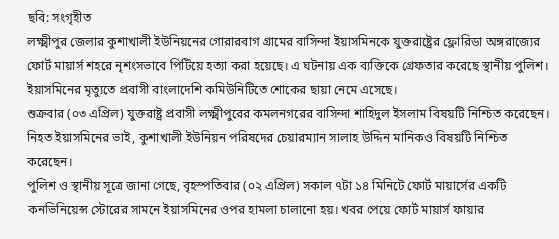ছবি: সংগৃহীত
লক্ষ্মীপুর জেলার কুশাখালী ইউনিয়নের গোরারবাগ গ্রামের বাসিন্দা ইয়াসমিনকে যুক্তরাষ্ট্রের ফ্লোরিডা অঙ্গরাজ্যের ফোর্ট মায়ার্স শহরে নৃশংসভাবে পিটিয়ে হত্যা করা হয়েছে। এ ঘটনায় এক ব্যক্তিকে গ্রেফতার করেছে স্থানীয় পুলিশ। ইয়াসমিনের মৃত্যুতে প্রবাসী বাংলাদেশি কমিউনিটিতে শোকের ছায়া নেমে এসেছে।
শুক্রবার (০৩ এপ্রিল) যুক্তরাষ্ট্র প্রবাসী লক্ষ্মীপুরের কমলনগরের বাসিন্দা শাহিদুল ইসলাম বিষয়টি নিশ্চিত করেছেন। নিহত ইয়াসমিনের ভাই, কুশাখালী ইউনিয়ন পরিষদের চেয়ারম্যান সালাহ উদ্দিন মানিকও বিষয়টি নিশ্চিত করেছেন।
পুলিশ ও স্থানীয় সূত্রে জানা গেছে, বৃহস্পতিবার (০২ এপ্রিল) সকাল ৭টা ১৪ মিনিটে ফোর্ট মায়ার্সের একটি কনভিনিয়েন্স স্টোরের সামনে ইয়াসমিনের ওপর হামলা চালানো হয়। খবর পেয়ে ফোর্ট মায়ার্স ফায়ার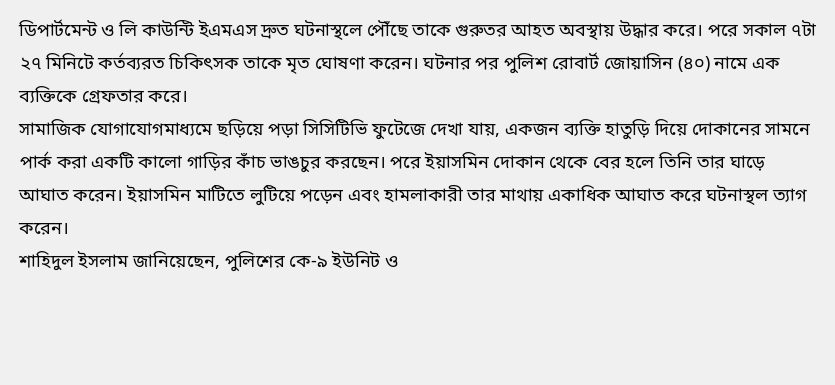ডিপার্টমেন্ট ও লি কাউন্টি ইএমএস দ্রুত ঘটনাস্থলে পৌঁছে তাকে গুরুতর আহত অবস্থায় উদ্ধার করে। পরে সকাল ৭টা ২৭ মিনিটে কর্তব্যরত চিকিৎসক তাকে মৃত ঘোষণা করেন। ঘটনার পর পুলিশ রোবার্ট জোয়াসিন (৪০) নামে এক ব্যক্তিকে গ্রেফতার করে।
সামাজিক যোগাযোগমাধ্যমে ছড়িয়ে পড়া সিসিটিভি ফুটেজে দেখা যায়, একজন ব্যক্তি হাতুড়ি দিয়ে দোকানের সামনে পার্ক করা একটি কালো গাড়ির কাঁচ ভাঙচুর করছেন। পরে ইয়াসমিন দোকান থেকে বের হলে তিনি তার ঘাড়ে আঘাত করেন। ইয়াসমিন মাটিতে লুটিয়ে পড়েন এবং হামলাকারী তার মাথায় একাধিক আঘাত করে ঘটনাস্থল ত্যাগ করেন।
শাহিদুল ইসলাম জানিয়েছেন, পুলিশের কে-৯ ইউনিট ও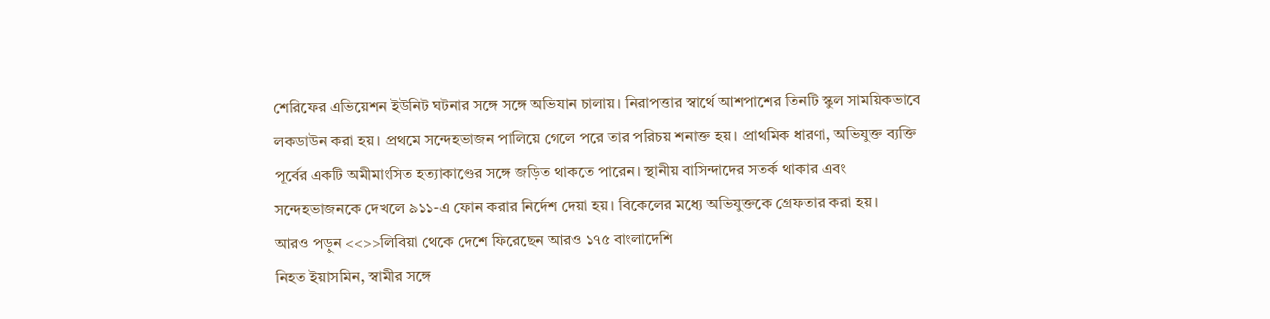শেরিফের এভিয়েশন ইউনিট ঘটনার সঙ্গে সঙ্গে অভিযান চালায়। নিরাপত্তার স্বার্থে আশপাশের তিনটি স্কুল সাময়িকভাবে লকডাউন করা হয়। প্রথমে সন্দেহভাজন পালিয়ে গেলে পরে তার পরিচয় শনাক্ত হয়। প্রাথমিক ধারণা, অভিযুক্ত ব্যক্তি পূর্বের একটি অমীমাংসিত হত্যাকাণ্ডের সঙ্গে জড়িত থাকতে পারেন। স্থানীয় বাসিন্দাদের সতর্ক থাকার এবং সন্দেহভাজনকে দেখলে ৯১১-এ ফোন করার নির্দেশ দেয়া হয়। বিকেলের মধ্যে অভিযুক্তকে গ্রেফতার করা হয়।
আরও পড়ুন <<>>লিবিয়া থেকে দেশে ফিরেছেন আরও ১৭৫ বাংলাদেশি
নিহত ইয়াসমিন, স্বামীর সঙ্গে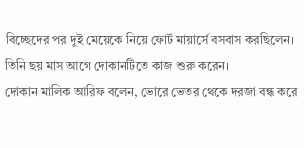বিচ্ছেদের পর দুই মেয়েকে নিয়ে ফোর্ট মায়ার্সে বসবাস করছিলেন। তিনি ছয় মাস আগে দোকানটিতে কাজ শুরু করেন।
দোকান মালিক আরিফ বলেন, ভোরে ভেতর থেকে দরজা বন্ধ করে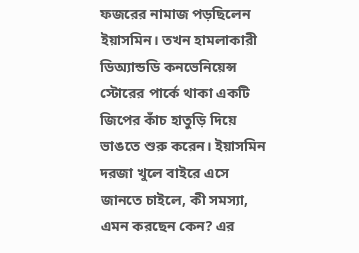ফজরের নামাজ পড়ছিলেন ইয়াসমিন। তখন হামলাকারী ডিঅ্যান্ডডি কনভেনিয়েন্স স্টোরের পার্কে থাকা একটি জিপের কাঁচ হাতুড়ি দিয়ে ভাঙতে শুরু করেন। ইয়াসমিন দরজা খুলে বাইরে এসে জানতে চাইলে, কী সমস্যা, এমন করছেন কেন? এর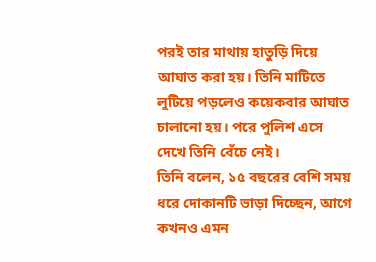পরই তার মাথায় হাতুড়ি দিয়ে আঘাত করা হয়। তিনি মাটিতে লুটিয়ে পড়লেও কয়েকবার আঘাত চালানো হয়। পরে পুলিশ এসে দেখে তিনি বেঁচে নেই।
তিনি বলেন, ১৫ বছরের বেশি সময় ধরে দোকানটি ভাড়া দিচ্ছেন, আগে কখনও এমন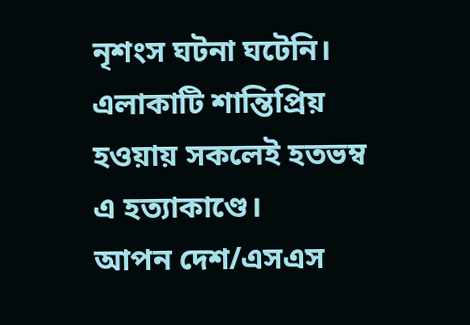নৃশংস ঘটনা ঘটেনি। এলাকাটি শান্তিপ্রিয় হওয়ায় সকলেই হতভম্ব এ হত্যাকাণ্ডে।
আপন দেশ/এসএস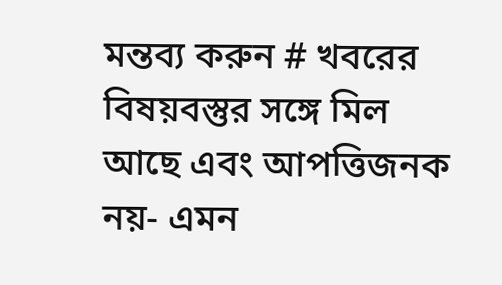মন্তব্য করুন # খবরের বিষয়বস্তুর সঙ্গে মিল আছে এবং আপত্তিজনক নয়- এমন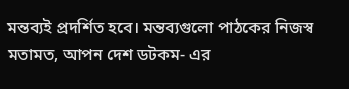মন্তব্যই প্রদর্শিত হবে। মন্তব্যগুলো পাঠকের নিজস্ব মতামত, আপন দেশ ডটকম- এর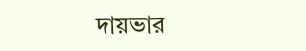দায়ভার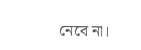নেবে না।